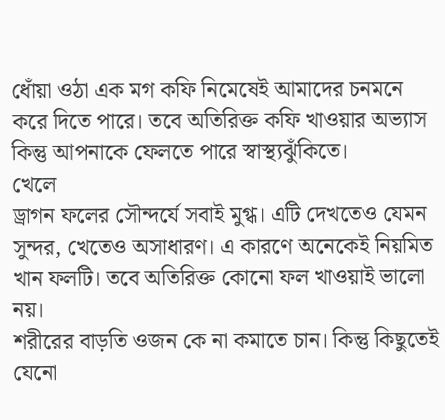ধোঁয়া ওঠা এক মগ কফি নিমেষেই আমাদের চনমনে করে দিতে পারে। তবে অতিরিক্ত কফি খাওয়ার অভ্যাস কিন্তু আপনাকে ফেলতে পারে স্বাস্থ্যঝুঁকিতে।
খেলে
ড্রাগন ফলের সৌন্দর্যে সবাই মুগ্ধ। এটি দেখতেও যেমন সুন্দর, খেতেও অসাধারণ। এ কারণে অনেকেই নিয়মিত খান ফলটি। তবে অতিরিক্ত কোনো ফল খাওয়াই ভালো নয়।
শরীরের বাড়তি ওজন কে না কমাতে চান। কিন্তু কিছুতেই যেনো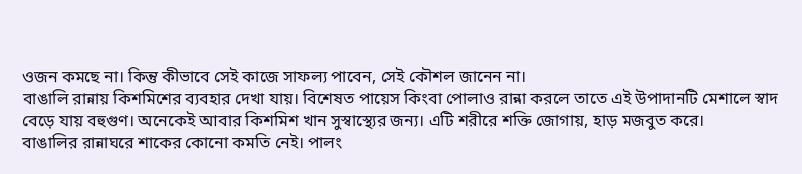ওজন কমছে না। কিন্তু কীভাবে সেই কাজে সাফল্য পাবেন, সেই কৌশল জানেন না।
বাঙালি রান্নায় কিশমিশের ব্যবহার দেখা যায়। বিশেষত পায়েস কিংবা পোলাও রান্না করলে তাতে এই উপাদানটি মেশালে স্বাদ বেড়ে যায় বহুগুণ। অনেকেই আবার কিশমিশ খান সুস্বাস্থ্যের জন্য। এটি শরীরে শক্তি জোগায়, হাড় মজবুত করে।
বাঙালির রান্নাঘরে শাকের কোনো কমতি নেই। পালং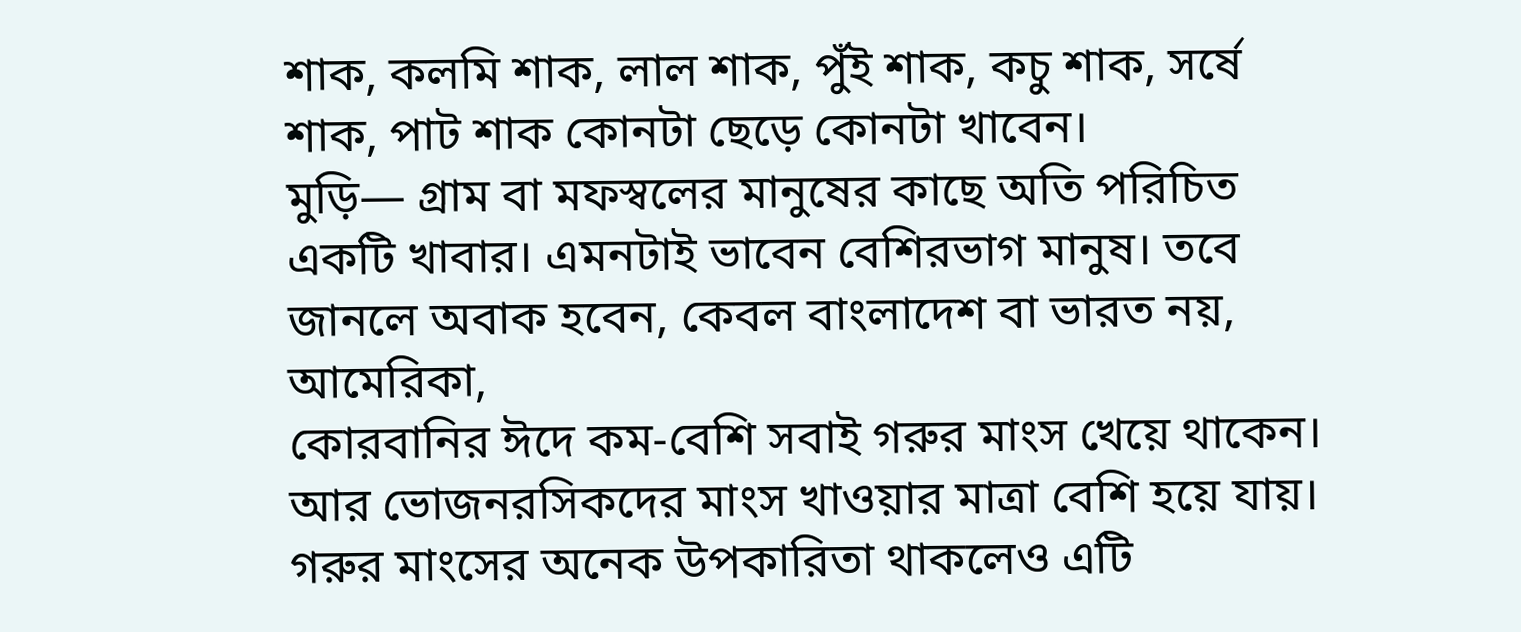শাক, কলমি শাক, লাল শাক, পুঁই শাক, কচু শাক, সর্ষে শাক, পাট শাক কোনটা ছেড়ে কোনটা খাবেন।
মুড়ি— গ্রাম বা মফস্বলের মানুষের কাছে অতি পরিচিত একটি খাবার। এমনটাই ভাবেন বেশিরভাগ মানুষ। তবে জানলে অবাক হবেন, কেবল বাংলাদেশ বা ভারত নয়, আমেরিকা,
কোরবানির ঈদে কম-বেশি সবাই গরুর মাংস খেয়ে থাকেন। আর ভোজনরসিকদের মাংস খাওয়ার মাত্রা বেশি হয়ে যায়। গরুর মাংসের অনেক উপকারিতা থাকলেও এটি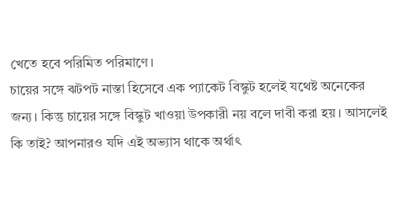খেতে হবে পরিমিত পরিমাণে।
চায়ের সঙ্গে ঝটপট নাস্তা হিসেবে এক প্যাকেট বিস্কুট হলেই যথেষ্ট অনেকের জন্য। কিন্তু চায়ের সঙ্গে বিস্কুট খাওয়া উপকারী নয় বলে দাবী করা হয়। আসলেই কি তাই? আপনারও যদি এই অভ্যাস থাকে অর্থাৎ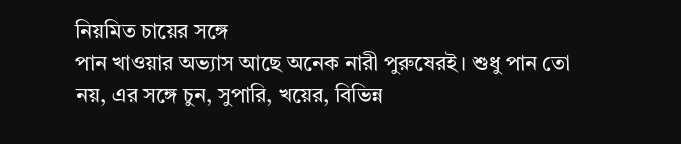নিয়মিত চায়ের সঙ্গে
পান খাওয়ার অভ্যাস আছে অনেক নারী পুরুষেরই। শুধু পান তো নয়, এর সঙ্গে চুন, সুপারি, খয়ের, বিভিন্ন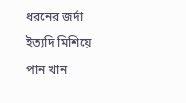ধরনের জর্দা ইত্যদি মিশিয়ে পান খান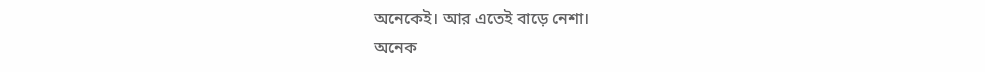অনেকেই। আর এতেই বাড়ে নেশা।
অনেক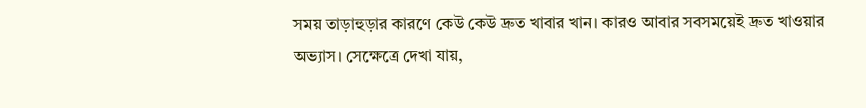সময় তাড়াহুড়ার কারণে কেউ কেউ দ্রুত খাবার খান। কারও আবার সবসময়েই দ্রুত খাওয়ার অভ্যাস। সেক্ষেত্রে দেখা যায়,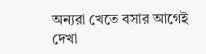অন্যরা খেতে বসার আগেই দেখা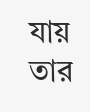যায় তার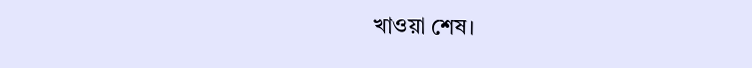খাওয়া শেষ।